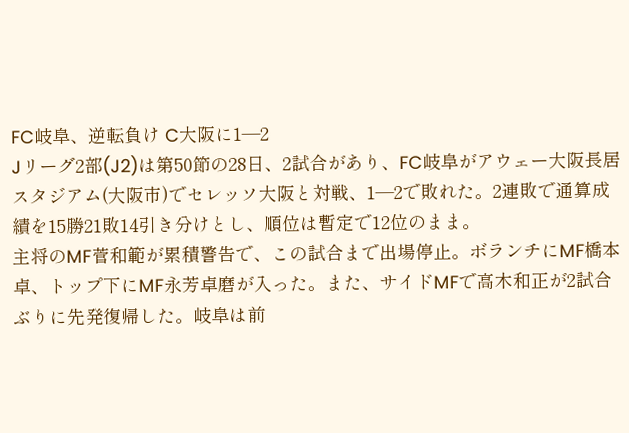FC岐阜、逆転負け C大阪に1―2
Jリーグ2部(J2)は第50節の28日、2試合があり、FC岐阜がアウェー大阪長居スタジアム(大阪市)でセレッソ大阪と対戦、1―2で敗れた。2連敗で通算成績を15勝21敗14引き分けとし、順位は暫定で12位のまま。
主将のMF菅和範が累積警告で、この試合まで出場停止。ボランチにMF橋本卓、トップ下にMF永芳卓磨が入った。また、サイドMFで高木和正が2試合ぶりに先発復帰した。岐阜は前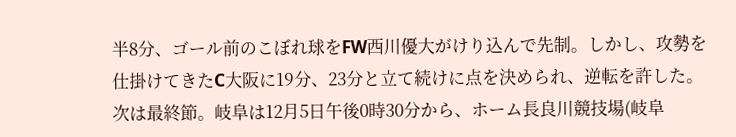半8分、ゴール前のこぼれ球をFW西川優大がけり込んで先制。しかし、攻勢を仕掛けてきたC大阪に19分、23分と立て続けに点を決められ、逆転を許した。
次は最終節。岐阜は12月5日午後0時30分から、ホーム長良川競技場(岐阜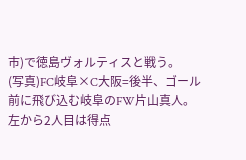市)で徳島ヴォルティスと戦う。
(写真)FC岐阜×C大阪=後半、ゴール前に飛び込む岐阜のFW片山真人。左から2人目は得点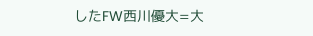したFW西川優大=大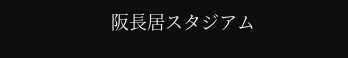阪長居スタジアム